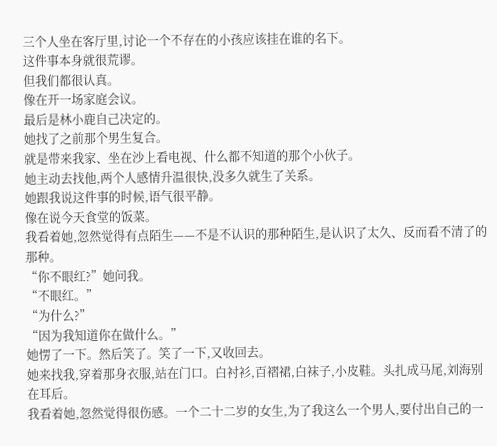三个人坐在客厅里,讨论一个不存在的小孩应该挂在谁的名下。
这件事本身就很荒谬。
但我们都很认真。
像在开一场家庭会议。
最后是林小鹿自己决定的。
她找了之前那个男生复合。
就是带来我家、坐在沙上看电视、什么都不知道的那个小伙子。
她主动去找他,两个人感情升温很快,没多久就生了关系。
她跟我说这件事的时候,语气很平静。
像在说今天食堂的饭菜。
我看着她,忽然觉得有点陌生——不是不认识的那种陌生,是认识了太久、反而看不清了的那种。
“你不眼红?”她问我。
“不眼红。”
“为什么?”
“因为我知道你在做什么。”
她愣了一下。然后笑了。笑了一下,又收回去。
她来找我,穿着那身衣服,站在门口。白衬衫,百褶裙,白袜子,小皮鞋。头扎成马尾,刘海别在耳后。
我看着她,忽然觉得很伤感。一个二十二岁的女生,为了我这么一个男人,要付出自己的一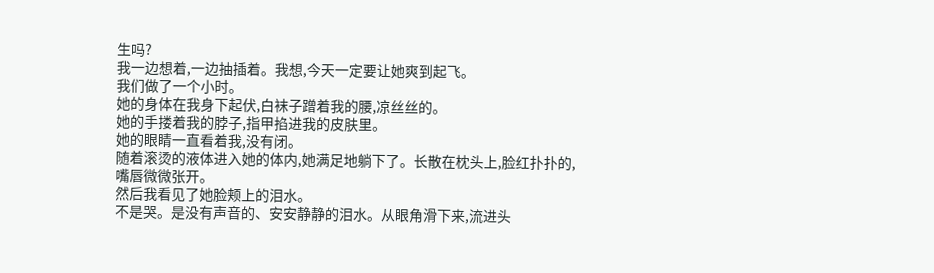生吗?
我一边想着,一边抽插着。我想,今天一定要让她爽到起飞。
我们做了一个小时。
她的身体在我身下起伏,白袜子蹭着我的腰,凉丝丝的。
她的手搂着我的脖子,指甲掐进我的皮肤里。
她的眼睛一直看着我,没有闭。
随着滚烫的液体进入她的体内,她满足地躺下了。长散在枕头上,脸红扑扑的,嘴唇微微张开。
然后我看见了她脸颊上的泪水。
不是哭。是没有声音的、安安静静的泪水。从眼角滑下来,流进头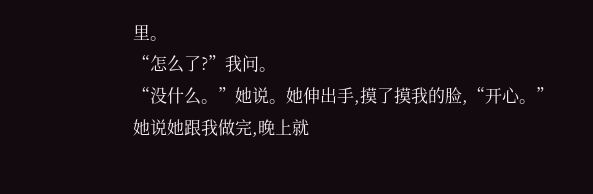里。
“怎么了?”我问。
“没什么。”她说。她伸出手,摸了摸我的脸,“开心。”
她说她跟我做完,晚上就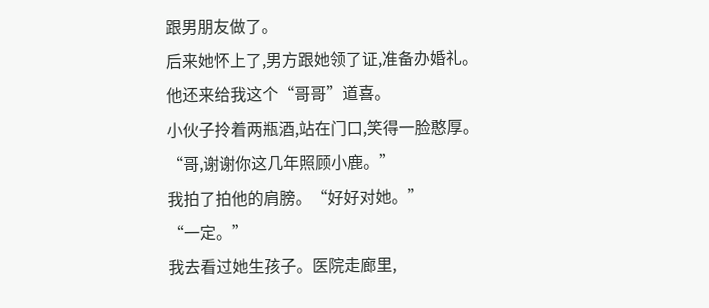跟男朋友做了。
后来她怀上了,男方跟她领了证,准备办婚礼。
他还来给我这个“哥哥”道喜。
小伙子拎着两瓶酒,站在门口,笑得一脸憨厚。
“哥,谢谢你这几年照顾小鹿。”
我拍了拍他的肩膀。“好好对她。”
“一定。”
我去看过她生孩子。医院走廊里,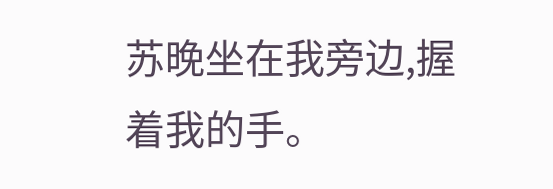苏晚坐在我旁边,握着我的手。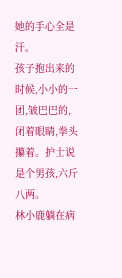她的手心全是汗。
孩子抱出来的时候,小小的一团,皱巴巴的,闭着眼睛,拳头攥着。护士说是个男孩,六斤八两。
林小鹿躺在病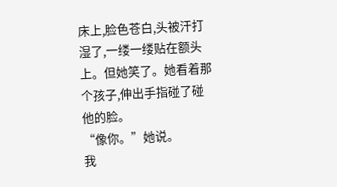床上,脸色苍白,头被汗打湿了,一缕一缕贴在额头上。但她笑了。她看着那个孩子,伸出手指碰了碰他的脸。
“像你。”她说。
我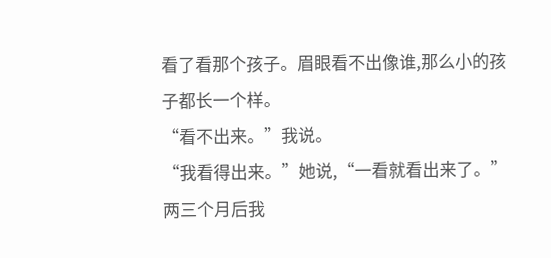看了看那个孩子。眉眼看不出像谁,那么小的孩子都长一个样。
“看不出来。”我说。
“我看得出来。”她说,“一看就看出来了。”
两三个月后我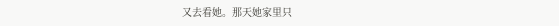又去看她。那天她家里只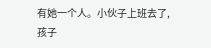有她一个人。小伙子上班去了,孩子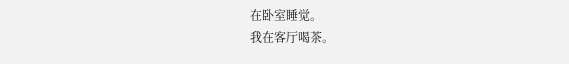在卧室睡觉。
我在客厅喝茶。